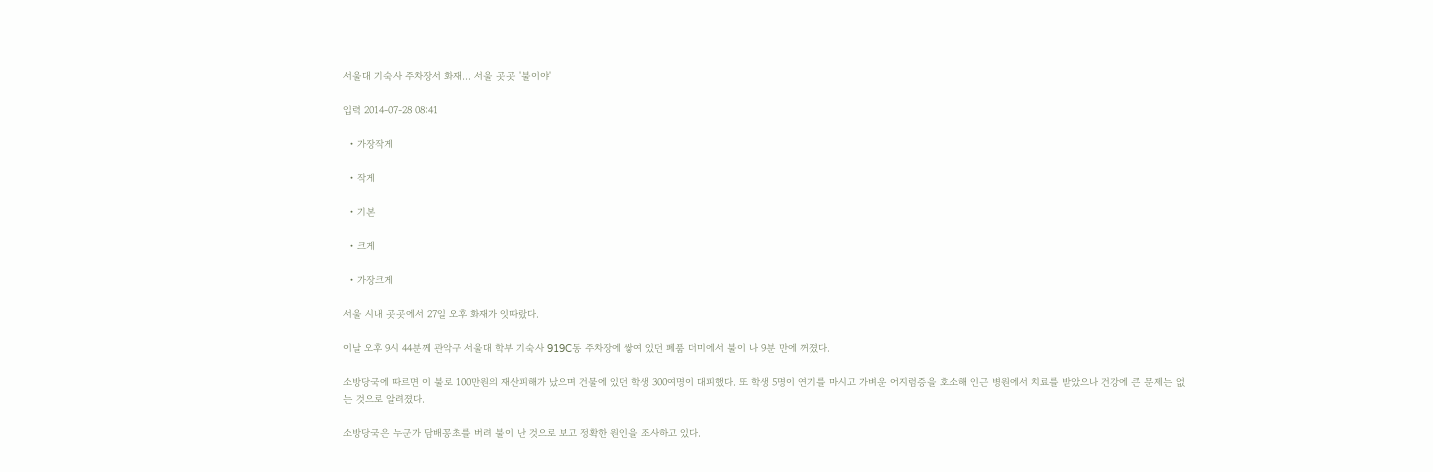서울대 기숙사 주차장서 화재… 서울 곳곳 '불이야'

입력 2014-07-28 08:41

  • 가장작게

  • 작게

  • 기본

  • 크게

  • 가장크게

서울 시내 곳곳에서 27일 오후 화재가 잇따랐다.

이날 오후 9시 44분께 관악구 서울대 학부 기숙사 919C동 주차장에 쌓여 있던 폐품 더미에서 불이 나 9분 만에 꺼졌다.

소방당국에 따르면 이 불로 100만원의 재산피해가 났으며 건물에 있던 학생 300여명이 대피했다. 또 학생 5명이 연기를 마시고 가벼운 어지럼증을 호소해 인근 병원에서 치료를 받았으나 건강에 큰 문제는 없는 것으로 알려졌다.

소방당국은 누군가 담배꽁초를 버려 불이 난 것으로 보고 정확한 원인을 조사하고 있다.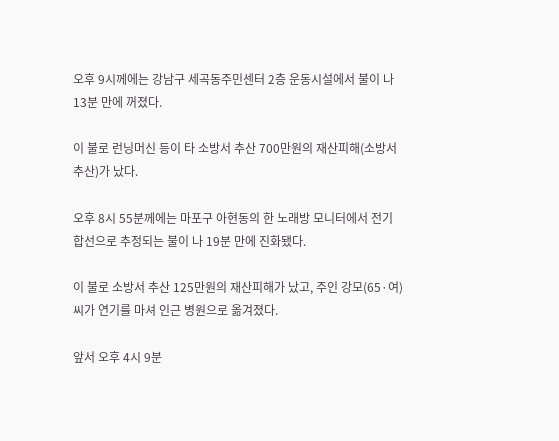오후 9시께에는 강남구 세곡동주민센터 2층 운동시설에서 불이 나 13분 만에 꺼졌다.

이 불로 런닝머신 등이 타 소방서 추산 700만원의 재산피해(소방서 추산)가 났다.

오후 8시 55분께에는 마포구 아현동의 한 노래방 모니터에서 전기 합선으로 추정되는 불이 나 19분 만에 진화됐다.

이 불로 소방서 추산 125만원의 재산피해가 났고, 주인 강모(65·여)씨가 연기를 마셔 인근 병원으로 옮겨졌다.

앞서 오후 4시 9분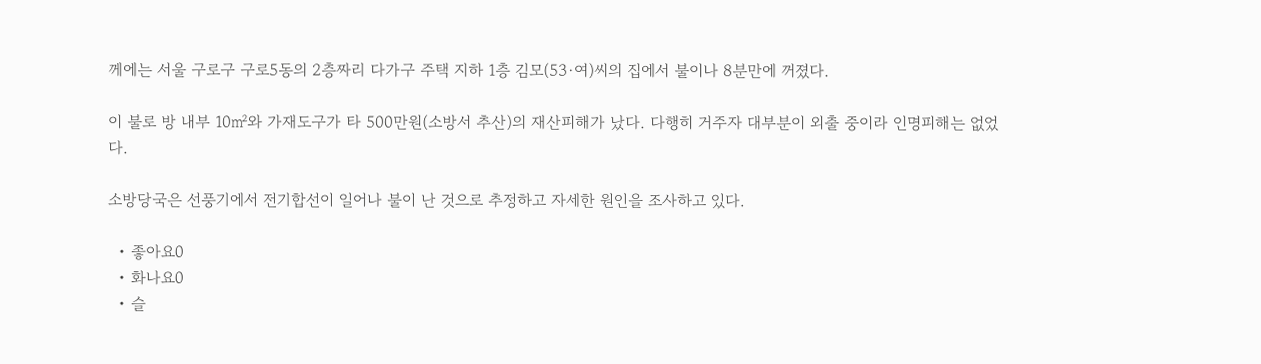께에는 서울 구로구 구로5동의 2층짜리 다가구 주택 지하 1층 김모(53·여)씨의 집에서 불이나 8분만에 꺼졌다.

이 불로 방 내부 10㎡와 가재도구가 타 500만원(소방서 추산)의 재산피해가 났다. 다행히 거주자 대부분이 외출 중이라 인명피해는 없었다.

소방당국은 선풍기에서 전기합선이 일어나 불이 난 것으로 추정하고 자세한 원인을 조사하고 있다.

  • 좋아요0
  • 화나요0
  • 슬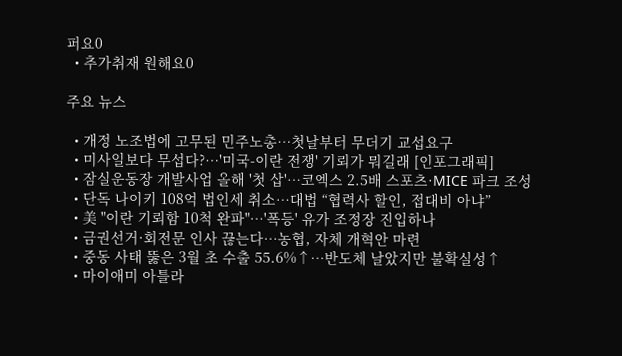퍼요0
  • 추가취재 원해요0

주요 뉴스

  • 개정 노조법에 고무된 민주노총⋯첫날부터 무더기 교섭요구
  • 미사일보다 무섭다?…'미국-이란 전쟁' 기뢰가 뭐길래 [인포그래픽]
  • 잠실운동장 개발사업 올해 '첫 삽'…코엑스 2.5배 스포츠·MICE 파크 조성
  • 단독 나이키 108억 법인세 취소…대법 “협력사 할인, 접대비 아냐”
  • 美 "이란 기뢰함 10척 완파"…'폭등' 유가 조정장 진입하나
  • 금권선거·회전문 인사 끊는다…농협, 자체 개혁안 마련
  • 중동 사태 뚫은 3월 초 수출 55.6%↑⋯반도체 날았지만 불확실성↑
  • 마이애미 아틀라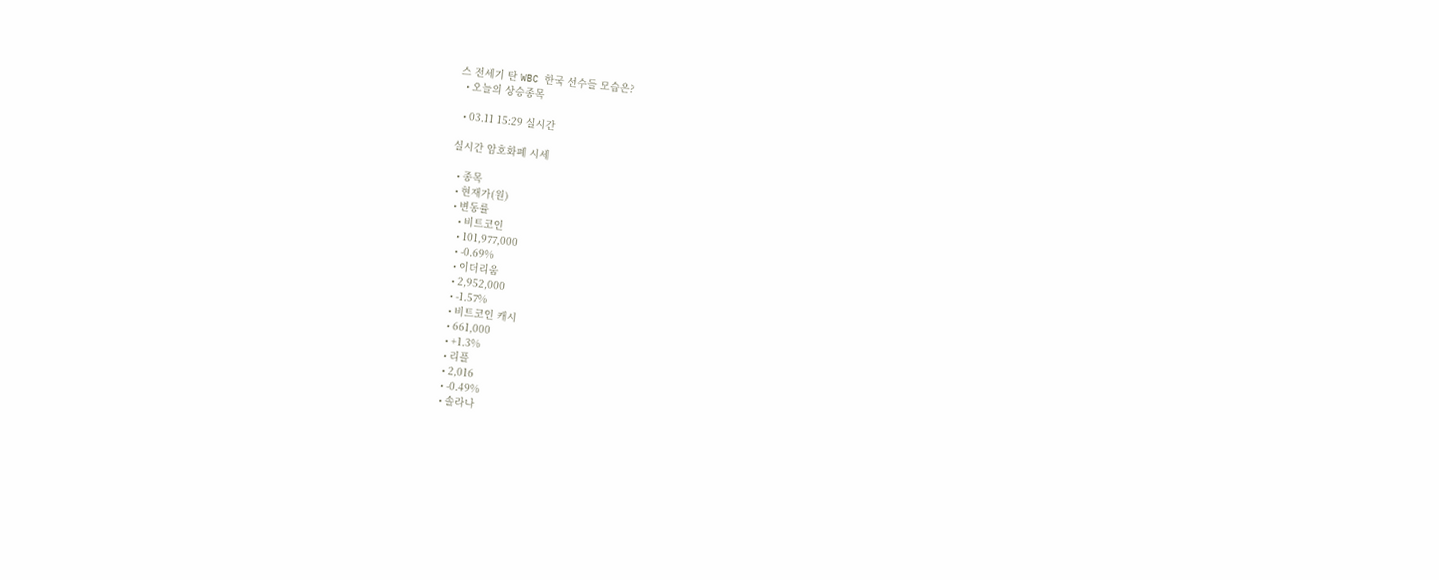스 전세기 탄 WBC 한국 선수들 모습은?
  • 오늘의 상승종목

  • 03.11 15:29 실시간

실시간 암호화폐 시세

  • 종목
  • 현재가(원)
  • 변동률
    • 비트코인
    • 101,977,000
    • -0.69%
    • 이더리움
    • 2,952,000
    • -1.57%
    • 비트코인 캐시
    • 661,000
    • +1.3%
    • 리플
    • 2,016
    • -0.49%
    • 솔라나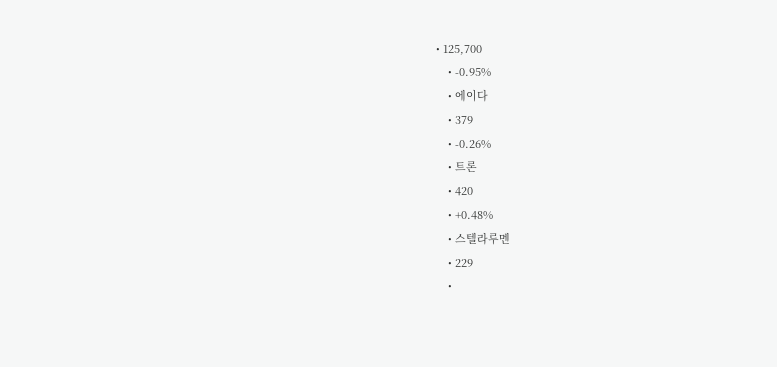• 125,700
    • -0.95%
    • 에이다
    • 379
    • -0.26%
    • 트론
    • 420
    • +0.48%
    • 스텔라루멘
    • 229
    •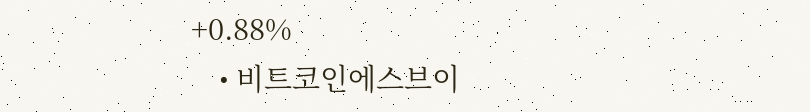+0.88%
    • 비트코인에스브이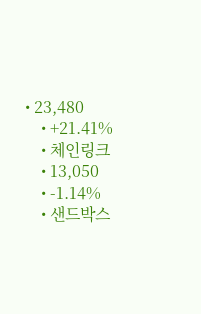• 23,480
    • +21.41%
    • 체인링크
    • 13,050
    • -1.14%
    • 샌드박스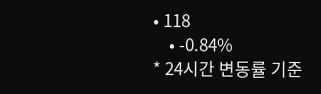• 118
    • -0.84%
* 24시간 변동률 기준